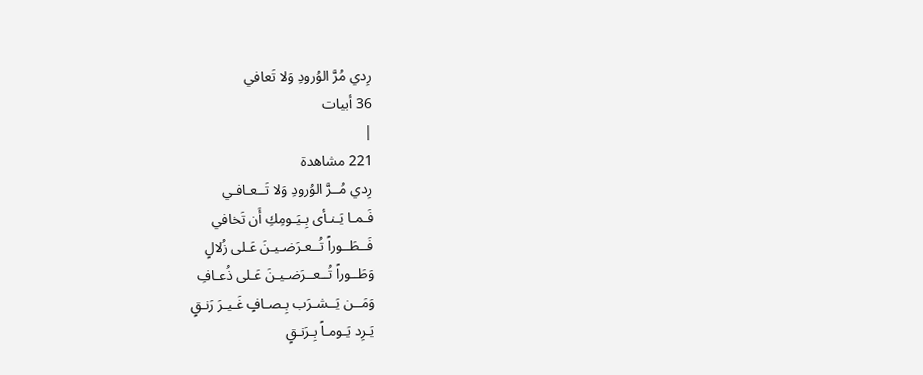رِدي مُرَّ الوُرودِ وَلا تَعافي
36 أبيات
|
221 مشاهدة
رِدي مُــرَّ الوُرودِ وَلا تَــعـافـي
فَـمـا يَـنـأى بِـيَـومِكِ أَن تَخافي
فَــطَــوراً تُــعـرَضـيـنَ عَـلى زُلالٍ
وَطَــوراً تُــعــرَضـيـنَ عَـلى ذُعـافِ
وَمَــن يَــشـرَب بِـصـافٍ غَـيـرَ رَنـقٍ
يَـرِد يَـومـاً بِـرَنـقٍ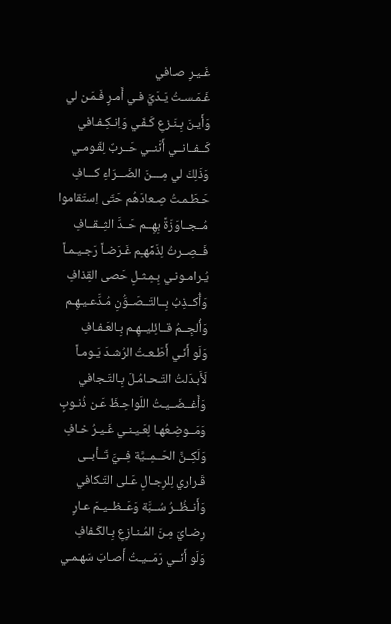غَـيـرِ صـافي
غَـمَـسـتُ يَـدَيَّ فـي أَمـرٍ فَـمَـن لي
وَأَيـنَ بِـنَـزعِ كَـفّـي وَاِنـكِـفـافي
كَــفــانــي أَنَّنــي حَــربٌ لِقَـومـي
وَذَلِكَ لي مِــــنَ الضَـــرّاءِ كـــافِ
حَـطَـمـتُ صِـعادَهُم حَتّى اِستَقاموا
مُــجــاوَزَةً بِهِــم حَــدَّ الثِــقــافِ
فَــصِــرتُ لِذَمِّهـِم غَـرَضـاً رَجـيـمـاً
يُـرامـونـي بِـمِـثـلِ حَصى القِذافِ
وَأُكــذِبُ بِــالتَــصَــوُّنِ مُـدَّعـيـهِـم
وَأُلجِــمُ قــائِليــهِـم بِـالعَـفـافِ
وَلَو أَنّـي أَطَـعـتُ الرُشـدَ يَـومـاً
لَأَبـدَلتُ التَـحـامُـلَ بِـالتَـجافي
وَأَغــضَــيـتُ اللَواحِـظَ عَـن ذُنـوبٍ
وَمَــوضِـعُهـا لِعَـيـنـي غَـيـرُ خـافِ
وَلَكِــنَّ الحَــمِــيَّة فِــيَّ تَــأبــى
قَـراري لِلرِجـالِ عَـلى التَـكافي
وَأَنــظُــرُ سُــبَّة وَعَــظــيـمَ عـارٍ
رِضـايَ مِـنَ المُـنـازِعِ بِـالكَـفافِ
وَلَو أَنّــي رَمَــيـتُ أَصـابَ سَهـمـي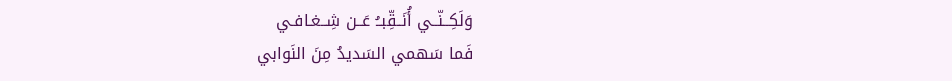وَلَكِــنّــي أُنَــقِّبــُ عَــن شِــغـافـي
فَما سَهمي السَديدُ مِنَ النَوابي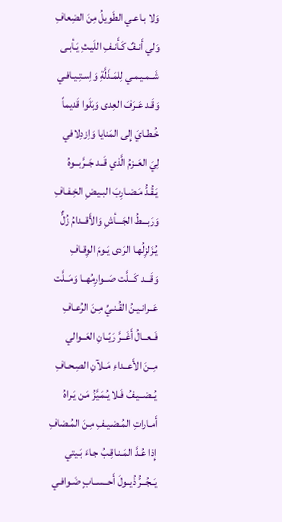وَلا بـاعـي الطَويلُ مِنَ الضِعافِ
وَلي أَنـفٌ كَـأَنـفِ اللَيـثِ يَـأبـى
شَــمـيـمـي لِلمَـذَلَّةِ وَاِسـتِـيـافـي
وَقَـد عَـرَفَ العِدى وَبَلَوا قَديماً
خُـطـايَ إِلى المَنايا وَاِزدِلافي
لِيَ العَــزمُ الَّذي قَــد جَــرَّبــوهُ
يَـقُـدُّ مَـضـارِبَ البـيـضِ الخِـفـافِ
وَرَبـــطُ الجَـــأشِ وَالأَقــدامُ زُلٌّ
يُـزَلزِلُهـا الرَدى يَـومَ الوِقـافِ
وَقَـــد كَـــلَّت صَــوارِمُهــا وَمَــلَّت
عَــرانـيـنُ القُـنـيِّ مِـنَ الرُعـافِ
فَــعــالُ أَغَــرَّ رَيّــانِ العَــوالي
مِــنَ الأَعــداءِ مَــلآنِ الصِـحـافِ
يُــضــيـفُ فَـلا يُـمَـيَّزُ مَـن يَـراهُ
أَمـاراتِ المُـضـيـفِ مِـنَ المُـضافِ
إِذا عُـدَّ المَـنـاقِـبُ جـاءَ بَـيتي
يَــجُــرُّ ذُيــولَ أَحــســابٍ ضَـوافـي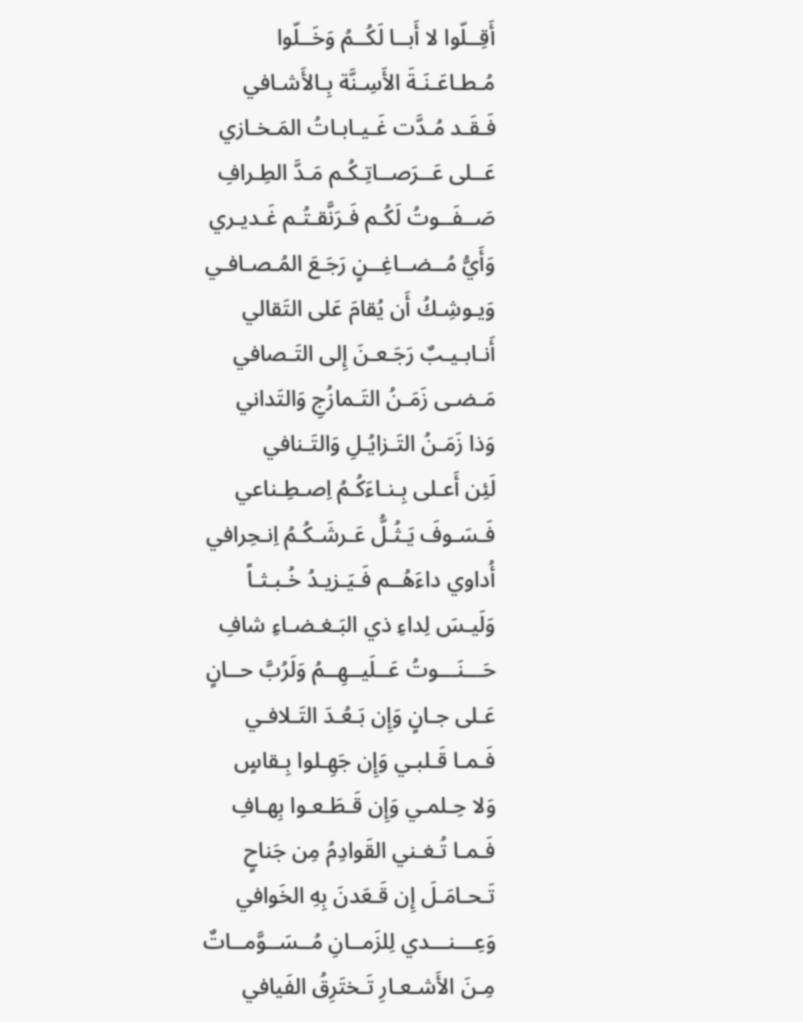أَقِــلّوا لا أَبــا لَكُــمُ وَخَــلّوا
مُـطـاعَـنَـةَ الأَسِـنَّة بِـالأَشـافي
فَـقَـد مُـدَّت غَـيـابـاتُ المَـخـازي
عَــلى عَــرَصــاتِـكُـم مَـدَّ الطِـرافِ
صَــفَــوتُ لَكُـم فَـرَنَّقـتُـم غَـديـري
وَأَيُّ مُــضــاغِــنٍ رَجَـعَ المُـصـافـي
وَيـوشِـكُ أَن يُقامَ عَلى التَقالي
أَنـابـيـبٌ رَجَـعـنَ إِلى التَـصافي
مَـضـى زَمَـنُ التَـمازُجِ وَالتَداني
وَذا زَمَـنُ التَـزايُـلِ وَالتَـنافي
لَئِن أَعـلى بِـنـاءَكُـمُ اِصـطِـناعي
فَـسَـوفَ يَـثُـلُّ عَـرشَـكُـمُ اِنـحِرافي
أُداوي داءَهُــم فَـيَـزيـدُ خُـبـثـاً
وَلَيـسَ لِداءِ ذي البَـغـضـاءِ شافِ
حَـــنَـــوتُ عَــلَيــهِــمُ وَلَرُبَّ حــانٍ
عَـلى جـانٍ وَإِن بَـعُـدَ التَـلافـي
فَـمـا قَـلبـي وَإِن جَهِـلوا بِـقاسٍ
وَلا حِـلمـي وَإِن قَـطَـعـوا بِهـافِ
فَـمـا تُـغـني القَوادِمُ مِن جَناحٍ
تَـحـامَـلَ إِن قَـعَدنَ بِهِ الخَوافي
وَعِـــنـــدي لِلزَمــانِ مُــسَــوَّمــاتٌ
مِـنَ الأَشـعـارِ تَـختَرِقُ الفَيافي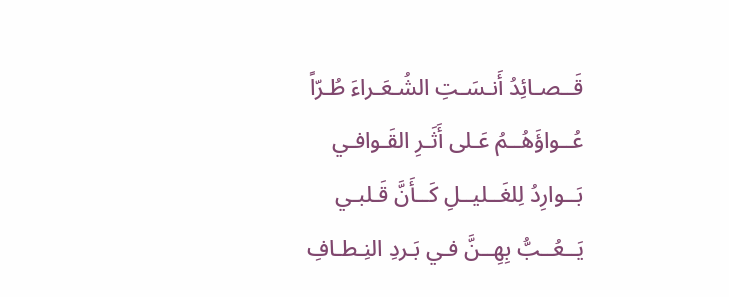قَــصـائِدُ أَنـسَـتِ الشُـعَـراءَ طُـرّاً
عُــواؤَهُــمُ عَـلى أَثَـرِ القَـوافـي
بَــوارِدُ لِلغَــليــلِ كَــأَنَّ قَـلبـي
يَــعُــبُّ بِهِــنَّ فـي بَـردِ النِـطـافِ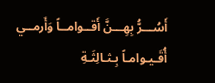أَسُـــرُّ بِهِـــنَّ أَقــوامــاً وَأَرمــي
أُقَـيـوامـاً بِـثـالِثَـةِ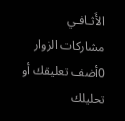الأَثـافـي
مشاركات الزوار
0أضف تعليقك أو تحليلك